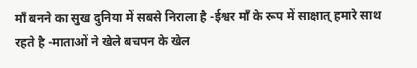माँ बनने का सुख दुनिया में सबसे निराला है -ईश्वर माँ के रूप में साक्षात् हमारे साथ रहते है -माताओं ने खेले बचपन के खेल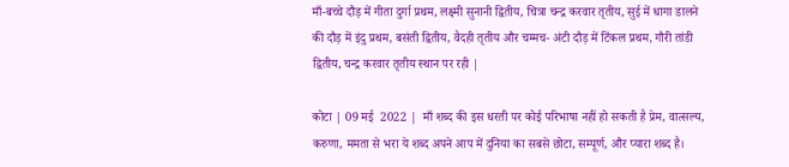माँ-बच्चे दौड़ में गीता दुर्गा प्रथम, लक्ष्मी सुनानी द्वितीय, चित्रा चन्द्र करवार तृतीय, सुई में धागा डालने की दौड़ में इंदु प्रथम, बसंती द्वितीय, वैदही तृतीय और चम्मच- अंटी दौड़ में टिंकल प्रथम, गौरी तांडी द्वितीय, चन्द्र करवार तृतीय स्थान पर रही |

कोटा | 09 मई  2022 |  माँ शब्द की इस धरती पर कोई परिभाषा नहीं हो सकती है प्रेम, वात्सल्य, करुणा, ममता से भरा ये शब्द अपने आप में दुनिया का सबसे छोटा, सम्पूर्ण, और प्यारा शब्द है।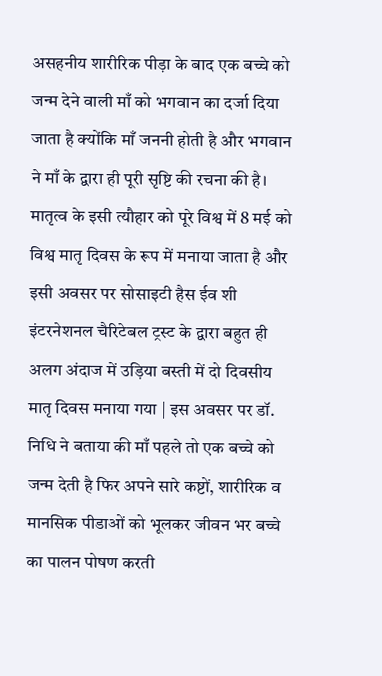असहनीय शारीरिक पीड़ा के बाद एक बच्चे को जन्म देने वाली माँ को भगवान का दर्जा दिया जाता है क्योंकि माँ जननी होती है और भगवान ने माँ के द्वारा ही पूरी सृष्टि की रचना की है। मातृत्व के इसी त्यौहार को पूरे विश्व में 8 मई को विश्व मातृ दिवस के रूप में मनाया जाता है और इसी अवसर पर सोसाइटी हैस ईव शी इंटरनेशनल चैरिटेबल ट्रस्ट के द्वारा बहुत ही अलग अंदाज में उड़िया बस्ती में दो दिवसीय मातृ दिवस मनाया गया | इस अवसर पर डॉ. निधि ने बताया की माँ पहले तो एक बच्चे को जन्म देती है फिर अपने सारे कष्टों, शारीरिक व मानसिक पीडाओं को भूलकर जीवन भर बच्चे का पालन पोषण करती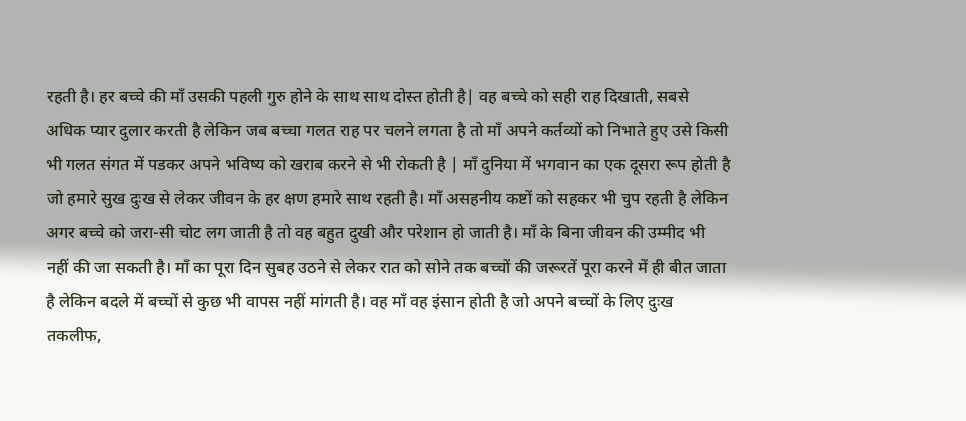रहती है। हर बच्चे की माँ उसकी पहली गुरु होने के साथ साथ दोस्त होती है| वह बच्चे को सही राह दिखाती, सबसे अधिक प्यार दुलार करती है लेकिन जब बच्चा गलत राह पर चलने लगता है तो माँ अपने कर्तव्यों को निभाते हुए उसे किसी भी गलत संगत में पडकर अपने भविष्य को खराब करने से भी रोकती है | माँ दुनिया में भगवान का एक दूसरा रूप होती है जो हमारे सुख दुःख से लेकर जीवन के हर क्षण हमारे साथ रहती है। माँ असहनीय कष्टों को सहकर भी चुप रहती है लेकिन अगर बच्चे को जरा-सी चोट लग जाती है तो वह बहुत दुखी और परेशान हो जाती है। माँ के बिना जीवन की उम्मीद भी नहीं की जा सकती है। माँ का पूरा दिन सुबह उठने से लेकर रात को सोने तक बच्चों की जरूरतें पूरा करने में ही बीत जाता है लेकिन बदले में बच्चों से कुछ भी वापस नहीं मांगती है। वह माँ वह इंसान होती है जो अपने बच्चों के लिए दुःख तकलीफ,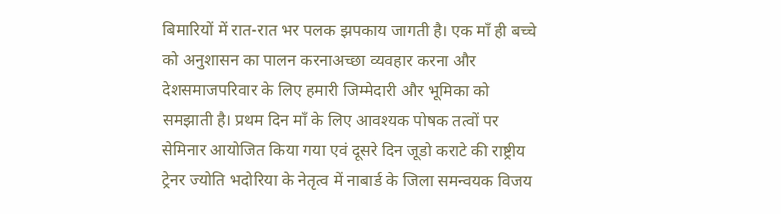बिमारियों में रात-रात भर पलक झपकाय जागती है। एक माँ ही बच्चे को अनुशासन का पालन करनाअच्छा व्यवहार करना और देशसमाजपरिवार के लिए हमारी जिम्मेदारी और भूमिका को समझाती है। प्रथम दिन माँ के लिए आवश्यक पोषक तत्वों पर सेमिनार आयोजित किया गया एवं दूसरे दिन जूडो कराटे की राष्ट्रीय ट्रेनर ज्योति भदोरिया के नेतृत्व में नाबार्ड के जिला समन्वयक विजय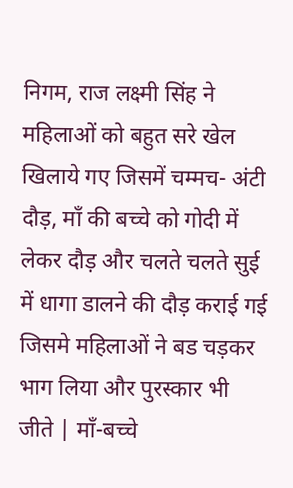निगम, राज लक्ष्मी सिंह ने महिलाओं को बहुत सरे खेल खिलाये गए जिसमें चम्मच- अंटी दौड़, माँ की बच्चे को गोदी में लेकर दौड़ और चलते चलते सुई में धागा डालने की दौड़ कराई गई जिसमे महिलाओं ने बड चड़कर भाग लिया और पुरस्कार भी जीते | माँ-बच्चे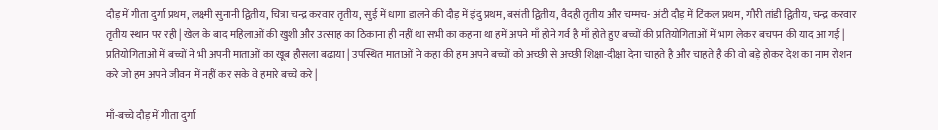दौड़ में गीता दुर्गा प्रथम, लक्ष्मी सुनानी द्वितीय, चित्रा चन्द्र करवार तृतीय, सुई में धागा डालने की दौड़ में इंदु प्रथम, बसंती द्वितीय, वैदही तृतीय और चम्मच- अंटी दौड़ में टिंकल प्रथम, गौरी तांडी द्वितीय, चन्द्र करवार तृतीय स्थान पर रही | खेल के बाद महिलाओं की खुशी और उत्साह का ठिकाना ही नहीं था सभी का कहना था हमें अपने माँ होने गर्व है माँ होते हुए बच्चों की प्रतियोगिताओं में भाग लेकर बचपन की याद आ गई | प्रतियोगिताओं में बच्चों ने भी अपनी माताओं का खूब हौसला बढाया | उपस्थित माताओं ने कहा की हम अपने बच्चों को अच्छी से अच्छी शिक्षा-दीक्षा देना चाहते है और चाहते है की वो बड़े होकर देश का नाम रोशन करे जो हम अपने जीवन में नहीं कर सके वे हमारे बच्चे करे |

माँ-बच्चे दौड़ में गीता दुर्गा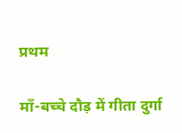प्रथम

माँ-बच्चे दौड़ में गीता दुर्गा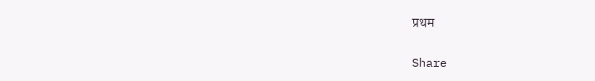प्रथम

Share